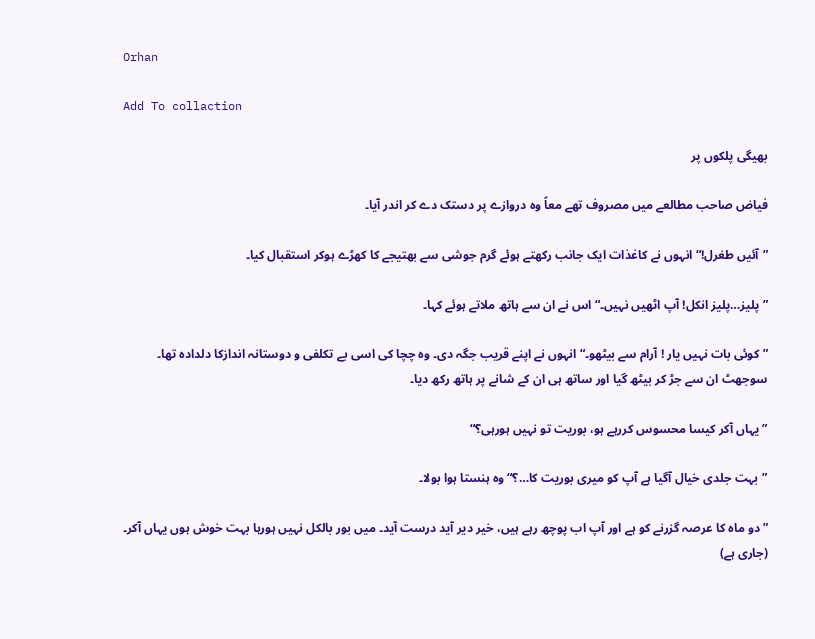Orhan

Add To collaction

بھیگی پلکوں پر

فیاض صاحب مطالعے میں مصروف تھے معاً وہ دروازے پر دستک دے کر اندر آیا۔

”آئیں طغرل!“ انہوں نے کاغذات ایک جانب رکھتے ہوئے گرم جوشی سے بھتیجے کا کھڑے ہوکر استقبال کیا۔

”پلیز…پلیز انکل! آپ اٹھیں نہیں۔“ اس نے ان سے ہاتھ ملاتے ہوئے کہا۔

”کوئی بات نہیں یار ! آرام سے بیٹھو۔“ انہوں نے اپنے قریب جگہ دی۔ وہ چچا کی اسی بے تکلفی و دوستانہ اندازکا دلدادہ تھا۔
سوجھٹ ان سے جڑ کر بیٹھ گیا اور ساتھ ہی ان کے شانے پر ہاتھ رکھ دیا۔

”یہاں آکر کیسا محسوس کررہے ہو، بوریت تو نہیں ہورہی؟“

”بہت جلدی خیال آگیا ہے آپ کو میری بوریت کا…؟“ وہ ہنستا ہوا بولا۔

”دو ماہ کا عرصہ گزرنے کو ہے اور آپ اب پوچھ رہے ہیں، خیر دیر آید درست آید۔ میں بور بالکل نہیں ہورہا بہت خوش ہوں یہاں آکر۔
(جاری ہے)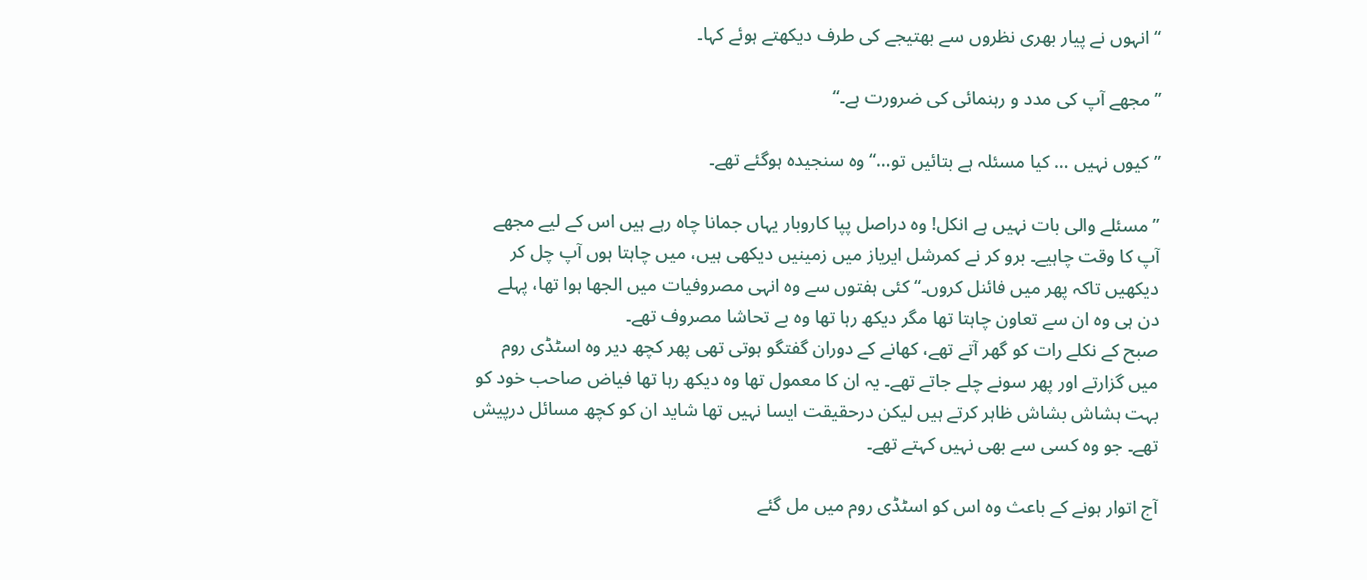“ انہوں نے پیار بھری نظروں سے بھتیجے کی طرف دیکھتے ہوئے کہا۔

”مجھے آپ کی مدد و رہنمائی کی ضرورت ہے۔“

”کیوں نہیں … کیا مسئلہ ہے بتائیں تو…“ وہ سنجیدہ ہوگئے تھے۔

”مسئلے والی بات نہیں ہے انکل! وہ دراصل پپا کاروبار یہاں جمانا چاہ رہے ہیں اس کے لیے مجھے آپ کا وقت چاہیے۔ برو کر نے کمرشل ایریاز میں زمینیں دیکھی ہیں، میں چاہتا ہوں آپ چل کر دیکھیں تاکہ پھر میں فائنل کروں۔“ کئی ہفتوں سے وہ انہی مصروفیات میں الجھا ہوا تھا، پہلے دن ہی وہ ان سے تعاون چاہتا تھا مگر دیکھ رہا تھا وہ بے تحاشا مصروف تھے۔
صبح کے نکلے رات کو گھر آتے تھے، کھانے کے دوران گفتگو ہوتی تھی پھر کچھ دیر وہ اسٹڈی روم میں گزارتے اور پھر سونے چلے جاتے تھے۔ یہ ان کا معمول تھا وہ دیکھ رہا تھا فیاض صاحب خود کو بہت ہشاش بشاش ظاہر کرتے ہیں لیکن درحقیقت ایسا نہیں تھا شاید ان کو کچھ مسائل درپیش تھے۔ جو وہ کسی سے بھی نہیں کہتے تھے۔

آج اتوار ہونے کے باعث وہ اس کو اسٹڈی روم میں مل گئے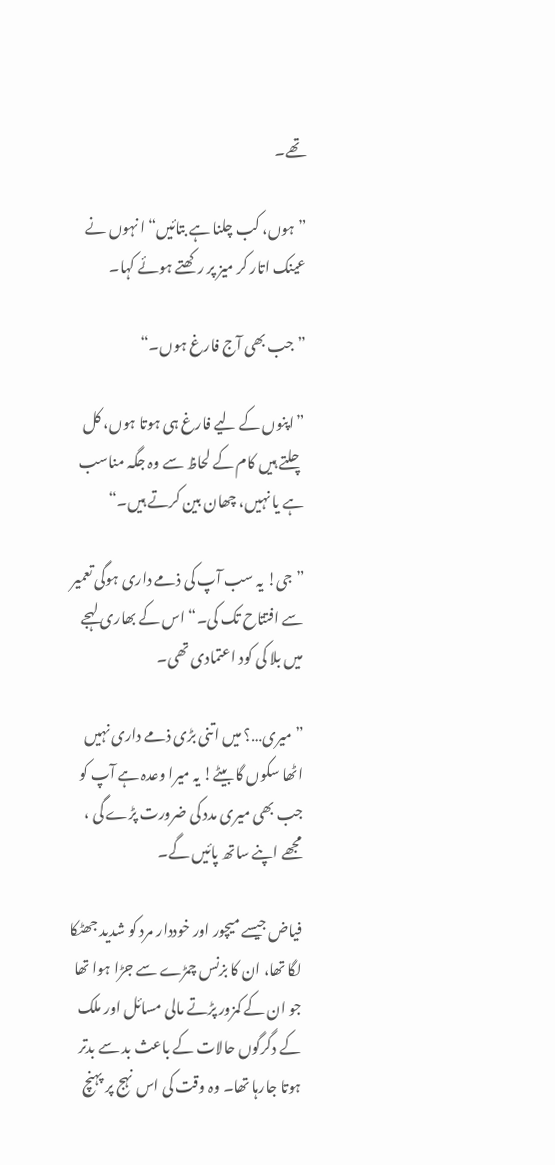تھے۔

”ہوں، کب چلنا ہے بتائیں“ا نہوں نے عینک اتار کر میز پر رکھتے ہوئے کہا۔

”جب بھی آج فارغ ہوں۔“

”اپنوں کے لیے فارغ ہی ہوتا ہوں، کل چلتے ہیں کام کے لحاظ سے وہ جگہ مناسب ہے یا نہیں، چھان بین کرتے ہیں۔“

”جی! یہ سب آپ کی ذمے داری ہوگی تعمیر سے افتتاح تک کی۔“ اس کے بھاری لہجے میں بلا کی کود اعتمادی تھی۔

”میری…؟ میں اتنی بڑی ذمے داری نہیں اٹھا سکوں گا بیٹے! یہ میرا وعدہ ہے آپ کو جب بھی میری مدد کی ضرورت پڑے گی ، مجھے اپنے ساتھ پائیں گے۔

فیاض جیسے میچور اور خوددار مرد کو شدید جھٹکا لگا تھا، ان کا بزنس چمڑے سے جڑا ہوا تھا جو ان کے کمزور پڑتے مالی مسائل اور ملک کے دگرگوں حالات کے باعث بد سے بدتر ہوتا جارہا تھا۔ وہ وقت کی اس نہج پر پہنچ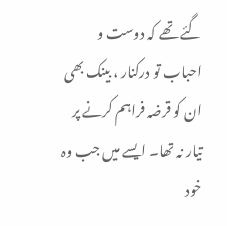گئے تھے کہ دوست و احباب تو درکنار ، بینک بھی ان کو قرضہ فراہم کرنے پر تیار نہ تھا۔ ایسے میں جب وہ خود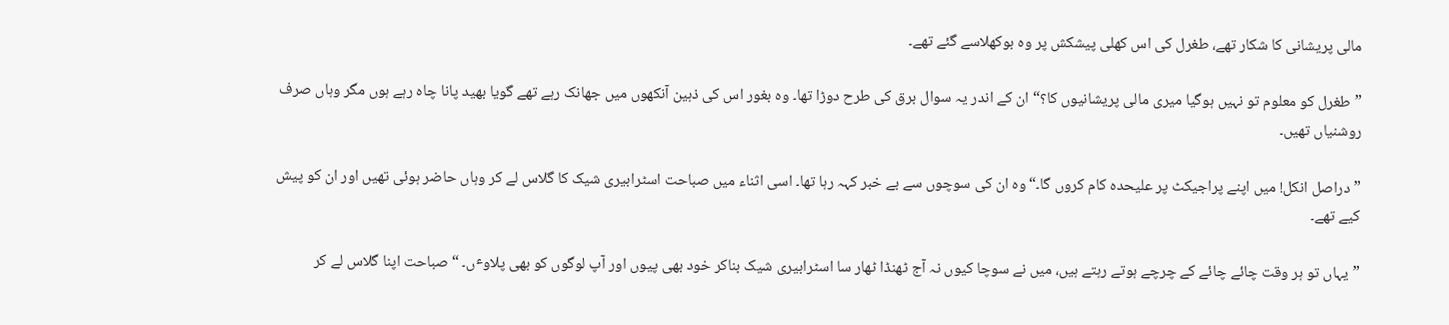مالی پریشانی کا شکار تھے، طغرل کی اس کھلی پیشکش پر وہ بوکھلاسے گئے تھے۔

”طغرل کو معلوم تو نہیں ہوگیا میری مالی پریشانیوں کا؟“ ان کے اندر یہ سوال برق کی طرح دوڑا تھا۔ وہ بغور اس کی ذہین آنکھوں میں جھانک رہے تھے گویا بھید پانا چاہ رہے ہوں مگر وہاں صرف روشنیاں تھیں۔

”دراصل انکل! میں اپنے پراجیکٹ پر علیحدہ کام کروں گا۔“وہ ان کی سوچوں سے بے خبر کہہ رہا تھا۔ اسی اثناء میں صباحت اسٹرابیری شیک کا گلاس لے کر وہاں حاضر ہوئی تھیں اور ان کو پیش کیے تھے۔

”یہاں تو ہر وقت چائے چائے کے چرچے ہوتے رہتے ہیں، میں نے سوچا کیوں نہ آج ٹھنڈا ٹھار سا اسٹرابیری شیک بناکر خود بھی پیوں اور آپ لوگوں کو بھی پلاوٴں۔ “صباحت اپنا گلاس لے کر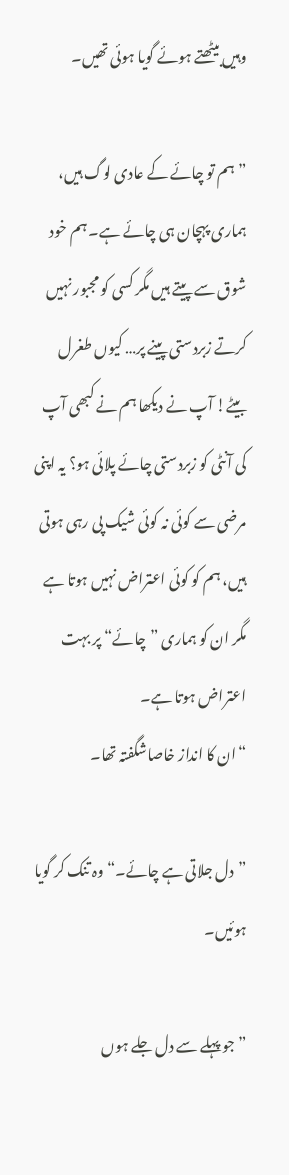وہیں بیٹھتے ہوئے گویا ہوئی تھیں۔

”ہم تو چائے کے عادی لوگ ہیں، ہماری پہچان ہی چائے ہے۔ ہم خود شوق سے پیتے ہیں مگر کسی کو مجبور نہیں کرتے زبردستی پینے پر… کیوں طغرل بیٹے! آپ نے دیکھا ہم نے کبھی آپ کی آنٹی کو زبردستی چائے پلائی ہو؟ یہ اپنی مرضی سے کوئی نہ کوئی شیک پی رہی ہوتی ہیں، ہم کو کوئی اعتراض نہیں ہوتا ہے مگر ان کو ہماری ”چائے“ پر بہت اعتراض ہوتا ہے۔
“ان کا انداز خاصاشگفتہ تھا۔

”دل جلاتی ہے چائے۔“ وہ تنک کر گویا ہوئیں۔

”جو پہلے سے دل جلے ہوں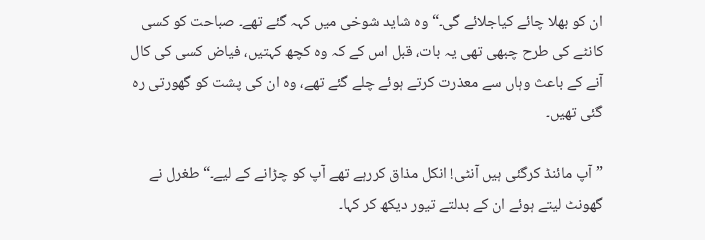ان کو بھلا چائے کیاجلائے گی۔“ وہ شاید شوخی میں کہہ گئے تھے۔ صباحت کو کسی کانٹے کی طرح چبھی تھی یہ بات، قبل اس کے کہ وہ کچھ کہتیں، فیاض کسی کی کال آنے کے باعث وہاں سے معذرت کرتے ہوئے چلے گئے تھے، وہ ان کی پشت کو گھورتی رہ گئی تھیں۔

”آپ مائنڈ کرگئی ہیں آنٹی! انکل مذاق کررہے تھے آپ کو چڑانے کے لیے۔“ طغرل نے گھونٹ لیتے ہوئے ان کے بدلتے تیور دیکھ کر کہا۔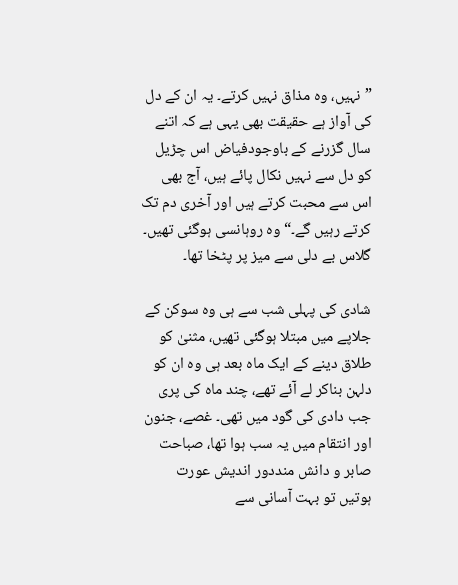”نہیں، وہ مذاق نہیں کرتے۔ یہ ان کے دل کی آواز ہے حقیقت بھی یہی ہے کہ اتنے سال گزرنے کے باوجودفیاض اس چڑیل کو دل سے نہیں نکال پائے ہیں، آج بھی اس سے محبت کرتے ہیں اور آخری دم تک کرتے رہیں گے۔“ وہ روہانسی ہوگئی تھیں۔
گلاس بے دلی سے میز پر پٹخا تھا۔

شادی کی پہلی شب سے ہی وہ سوکن کے جلاپے میں مبتلا ہوگئی تھیں، مثنیٰ کو طلاق دینے کے ایک ماہ بعد ہی وہ ان کو دلہن بناکر لے آئے تھے، چند ماہ کی پری جب دادی کی گود میں تھی۔ غصے، جنون اور انتقام میں یہ سب ہوا تھا، صباحت صابر و دانش منددور اندیش عورت ہوتیں تو بہت آسانی سے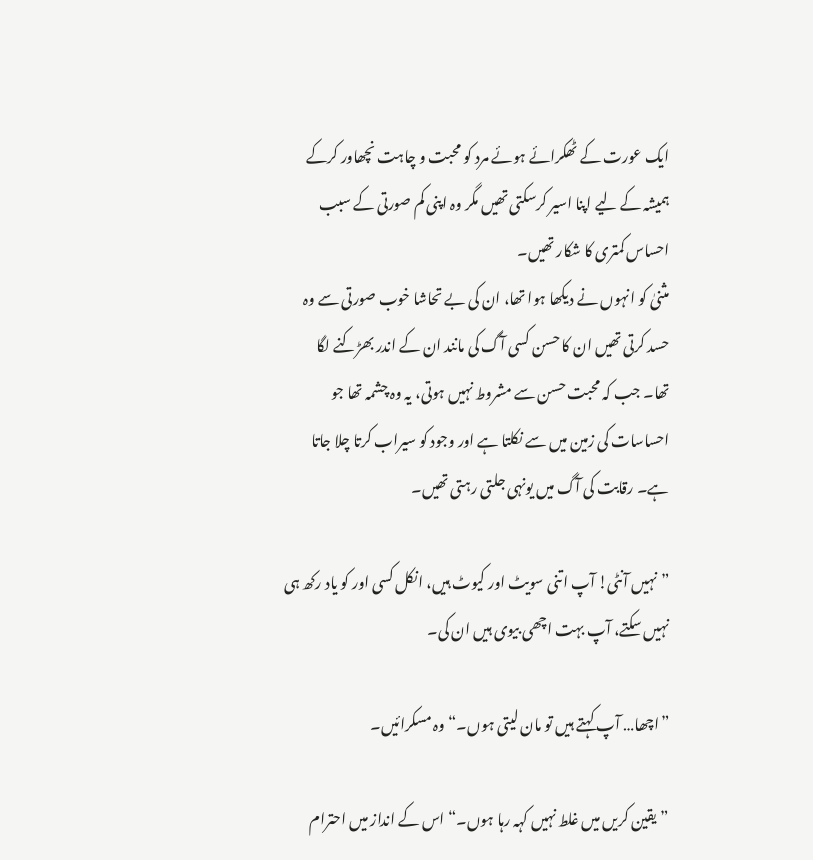ایک عورت کے ٹھکرائے ہوئے مرد کو محبت و چاہت نچھاور کرکے ہمیشہ کے لیے اپنا اسیر کرسکتی تھیں مگر وہ اپنی کم صورتی کے سبب احساس کمتری کا شکار تھیں۔
مثنیٰ کو انہوں نے دیکھا ہوا تھا، ان کی بے تحاشا خوب صورتی سے وہ حسد کرتی تھیں ان کا حسن کسی آگ کی مانند ان کے اندر بھڑکنے لگا تھا۔ جب کہ محبت حسن سے مشروط نہیں ہوتی، یہ وہ چشمہ تھا جو احساسات کی زمین میں سے نکلتا ہے اور وجود کو سیراب کرتا چلا جاتا ہے۔ رقابت کی آگ میں یونہی جلتی رہتی تھیں۔

”نہیں آنٹی! آپ اتنی سویٹ اور کیوٹ ہیں، انکل کسی اور کو یاد رکھ ہی نہیں سکتے، آپ بہت اچھی بیوی ہیں ان کی۔

”اچھا… آپ کہتے ہیں تو مان لیتی ہوں۔“ وہ مسکرائیں۔

”یقین کریں میں غلط نہیں کہہ رہا ہوں۔“ اس کے انداز میں احترام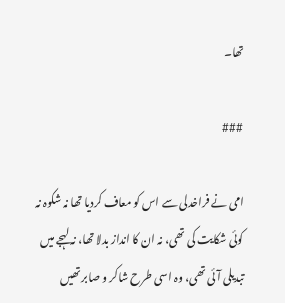تھا۔

###

امی نے فراخدلی سے اس کو معاف کردیا تھا نہ شکوہ نہ کوئی شکایت کی تھی، نہ ان کا انداز بدلا تھا، نہ لہجے میں تبدیلی آئی تھی، وہ اسی طرح شاکر و صابر تھیں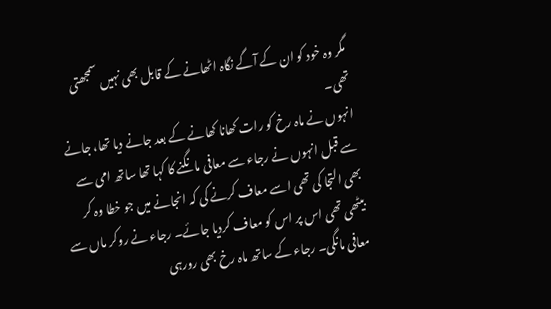مگر وہ خود کو ان کے آگے نگاہ اٹھانے کے قابل بھی نہیں سمجھتی تھی۔
انہوں نے ماہ رخ کو رات کھانا کھانے کے بعد جانے دیا تھا، جانے سے قبل انہوں نے رجاء سے معافی مانگنے کا کہا تھا ساتھ امی سے بھی التجا کی تھی اسے معاف کرنے کی کہ انجانے میں جو خطا وہ کر بیٹھی تھی اس پر اس کو معاف کردیا جائے۔ رجاء نے روکر ماں سے معافی مانگی۔ رجاء کے ساتھ ماہ رخ بھی رورہی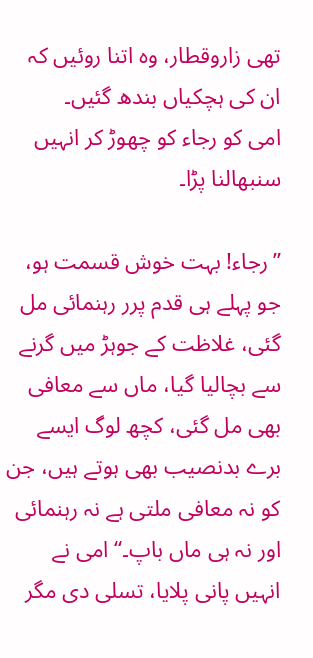تھی زاروقطار، وہ اتنا روئیں کہ ان کی ہچکیاں بندھ گئیں۔
امی کو رجاء کو چھوڑ کر انہیں سنبھالنا پڑا۔

”رجاء! بہت خوش قسمت ہو، جو پہلے ہی قدم پرر رہنمائی مل گئی، غلاظت کے جوہڑ میں گرنے سے بچالیا گیا، ماں سے معافی بھی مل گئی، کچھ لوگ ایسے برے بدنصیب بھی ہوتے ہیں، جن کو نہ معافی ملتی ہے نہ رہنمائی اور نہ ہی ماں باپ۔“ امی نے انہیں پانی پلایا، تسلی دی مگر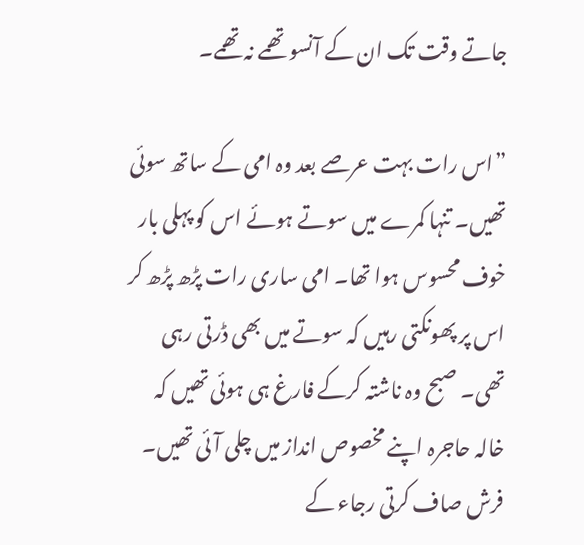جاتے وقت تک ان کے آنسو تھمے نہ تھمے۔

”اس رات بہت عرصے بعد وہ امی کے ساتھ سوئی تھیں۔ تنہا کمرے میں سوتے ہوئے اس کو پہلی بار خوف محسوس ہوا تھا۔ امی ساری رات پڑھ پڑھ کر اس پر پھونکتی رہیں کہ سوتے میں بھی ڈرتی رہی تھی۔ صبح وہ ناشتہ کرکے فارغ ہی ہوئی تھیں کہ خالہ حاجرہ اپنے مخصوص انداز میں چلی آئی تھیں۔ فرش صاف کرتی رجاء کے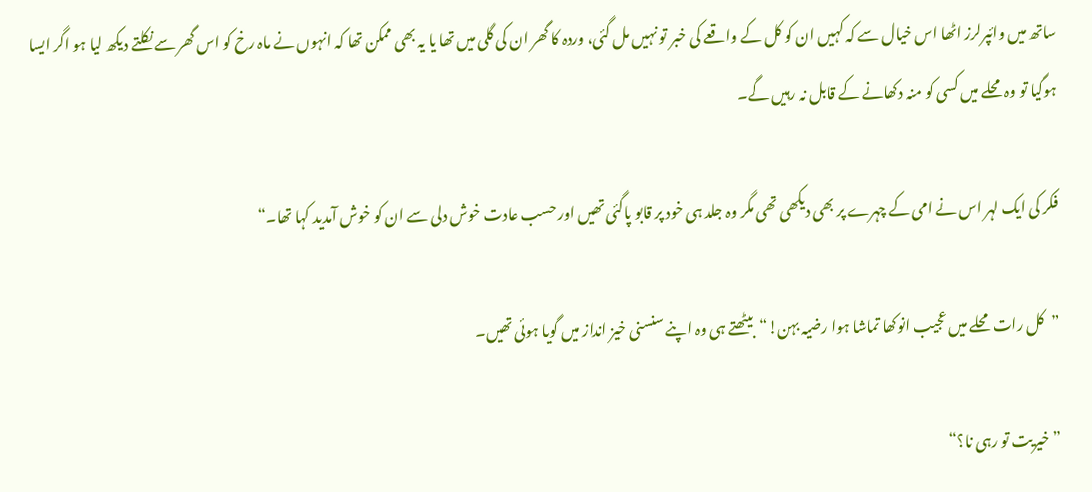ساتھ میں وائپرلرز اٹھا اس خیال سے کہ کہیں ان کو کل کے واقعے کی خبر تو نہیں مل گئی، وردہ کا گھر ان کی گلی میں تھا یا یہ بھی ممکن تھا کہ انہوں نے ماہ رخ کو اس گھر سے نکلتے دیکھ لیا ہو اگر ایسا ہوگیا تو وہ محلے میں کسی کو منہ دکھانے کے قابل نہ رہیں گے۔

فکر کی ایک لہر اس نے امی کے چہرے پر بھی دیکھی تھی مگر وہ جلد ہی خود پر قابو پاگئی تھیں اور حسب عادت خوش دلی سے ان کو خوش آمدید کہا تھا۔“

”کل رات محلے میں عجیب انوکھا تماشا ہوا رضیہ بہن!“بیٹھتے ہی وہ اپنے سنسنی خیز انداز میں گویا ہوئی تھیں۔

”خیریت تو رہی نا؟“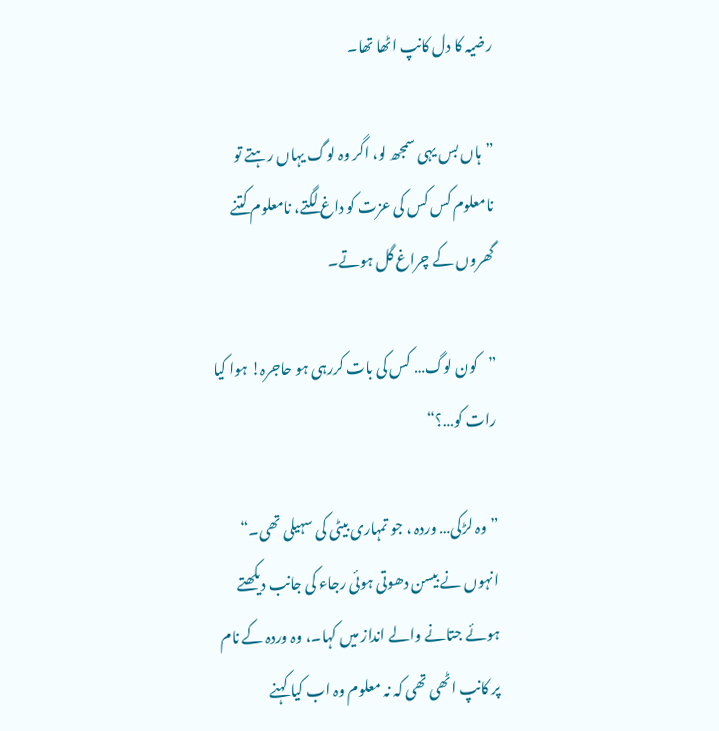رضیہ کا دل کانپ اٹھا تھا۔

”ہاں بس یہی سمجھ لو، اگر وہ لوگ یہاں رہتے تو نامعلوم کس کس کی عزت کو داغ لگتے، نامعلوم کتنے گھروں کے چراغ گل ہوتے۔

”کون لوگ… کس کی بات کررہی ہو حاجرہ! ہوا کیا رات کو…؟“

”وہ لڑکی… وردہ ، جو تمہاری بیٹی کی سہیلی تھی۔“ انہوں نے بیسن دھوتی ہوئی رجاء کی جانب دیکھتے ہوئے جتانے والے انداز میں کہا۔، وہ وردہ کے نام پر کانپ اٹھی تھی کہ نہ معلوم وہ اب کیا کہنے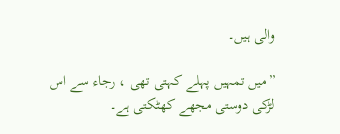والی ہیں۔

”میں تمہیں پہلے کہتی تھی ، رجاء سے اس لڑکی دوستی مجھے کھٹکتی ہے۔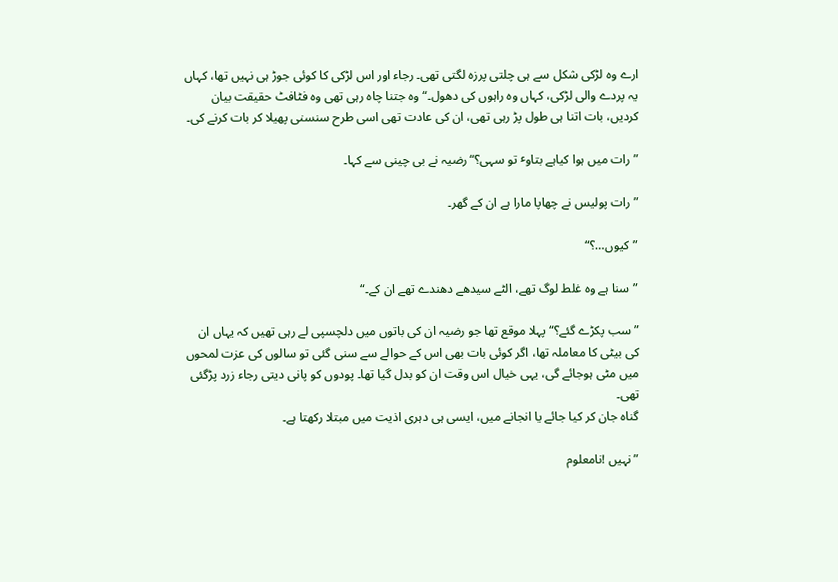ارے وہ لڑکی شکل سے ہی چلتی پرزہ لگتی تھی۔ رجاء اور اس لڑکی کا کوئی جوڑ ہی نہیں تھا، کہاں یہ پردے والی لڑکی، کہاں وہ راہوں کی دھول۔“ وہ جتنا چاہ رہی تھی وہ فٹافٹ حقیقت بیان کردیں، بات اتنا ہی طول پڑ رہی تھی، ان کی عادت تھی اسی طرح سنسنی پھیلا کر بات کرنے کی۔

”رات میں ہوا کیاہے بتاوٴ تو سہی؟“رضیہ نے بی چینی سے کہا۔

”رات پولیس نے چھاپا مارا ہے ان کے گھر۔

”کیوں…؟“

”سنا ہے وہ غلط لوگ تھے، الٹے سیدھے دھندے تھے ان کے۔“

”سب پکڑے گئے؟“ پہلا موقع تھا جو رضیہ ان کی باتوں میں دلچسپی لے رہی تھیں کہ یہاں ان کی بیٹی کا معاملہ تھا، اگر کوئی بات بھی اس کے حوالے سے سنی گئی تو سالوں کی عزت لمحوں میں مٹی ہوجائے گی، یہی خیال اس وقت ان کو بدل گیا تھا۔ پودوں کو پانی دیتی رجاء زرد پڑگئی تھی۔
گناہ جان کر کیا جائے یا انجانے میں، ایسی ہی دہری اذیت میں مبتلا رکھتا ہے۔

”نہیں !نامعلوم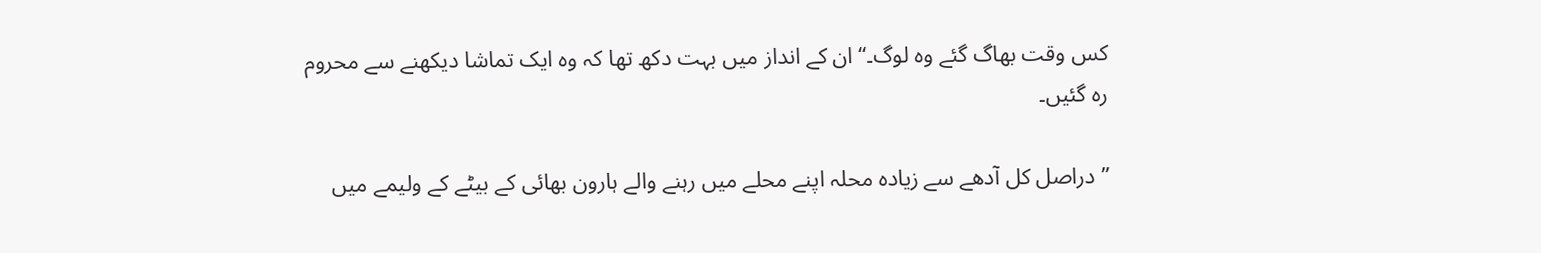کس وقت بھاگ گئے وہ لوگ۔“ ان کے انداز میں بہت دکھ تھا کہ وہ ایک تماشا دیکھنے سے محروم رہ گئیں۔

”دراصل کل آدھے سے زیادہ محلہ اپنے محلے میں رہنے والے ہارون بھائی کے بیٹے کے ولیمے میں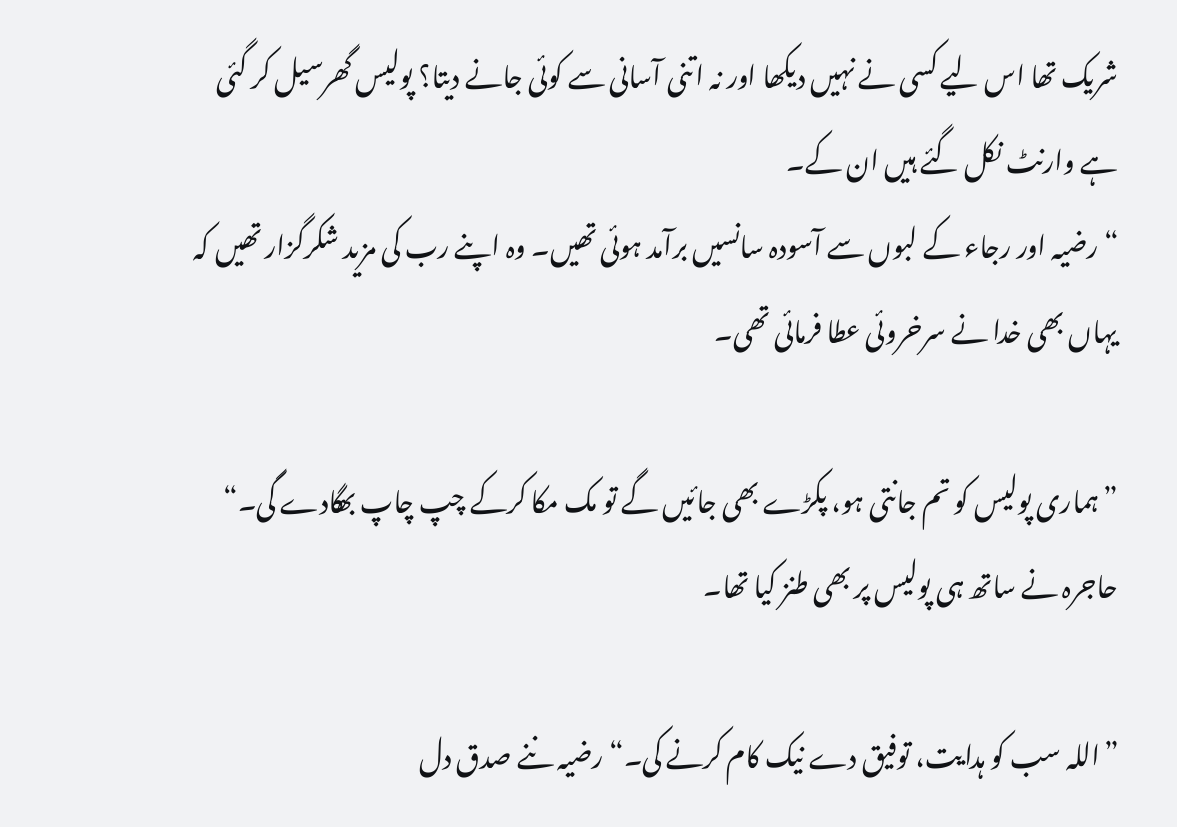شریک تھا اس لیے کسی نے نہیں دیکھا اور نہ اتنی آسانی سے کوئی جانے دیتا؟ پولیس گھرسیل کر گئی ہے وارنٹ نکل گئے ہیں ان کے۔
“ رضیہ اور رجاء کے لبوں سے آسودہ سانسیں برآمد ہوئی تھیں۔ وہ اپنے رب کی مزید شکرگزار تھیں کہ یہاں بھی خدا نے سرخروئی عطا فرمائی تھی۔

”ہماری پولیس کو تم جانتی ہو، پکڑے بھی جائیں گے تو مک مکا کرکے چپ چاپ بھگادے گی۔“ حاجرہ نے ساتھ ہی پولیس پر بھی طنز کیا تھا۔

”اللہ سب کو ہدایت، توفیق دے نیک کام کرنے کی۔“ رضیہ ننے صدق دل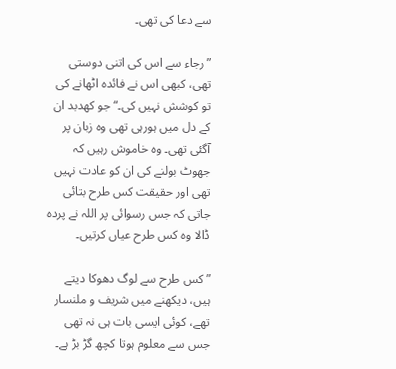سے دعا کی تھی۔

”رجاء سے اس کی اتنی دوستی تھی، کبھی اس نے فائدہ اٹھانے کی تو کوشش نہیں کی۔“ جو کھدبد ان کے دل میں ہورہی تھی وہ زبان پر آگئی تھی۔ وہ خاموش رہیں کہ جھوٹ بولنے کی ان کو عادت نہیں تھی اور حقیقت کس طرح بتائی جاتی کہ جس رسوائی پر اللہ نے پردہ ڈالا وہ کس طرح عیاں کرتیں۔

”کس طرح سے لوگ دھوکا دیتے ہیں، دیکھنے میں شریف و ملنسار تھے، کوئی ایسی بات ہی نہ تھی جس سے معلوم ہوتا کچھ گڑ بڑ ہے۔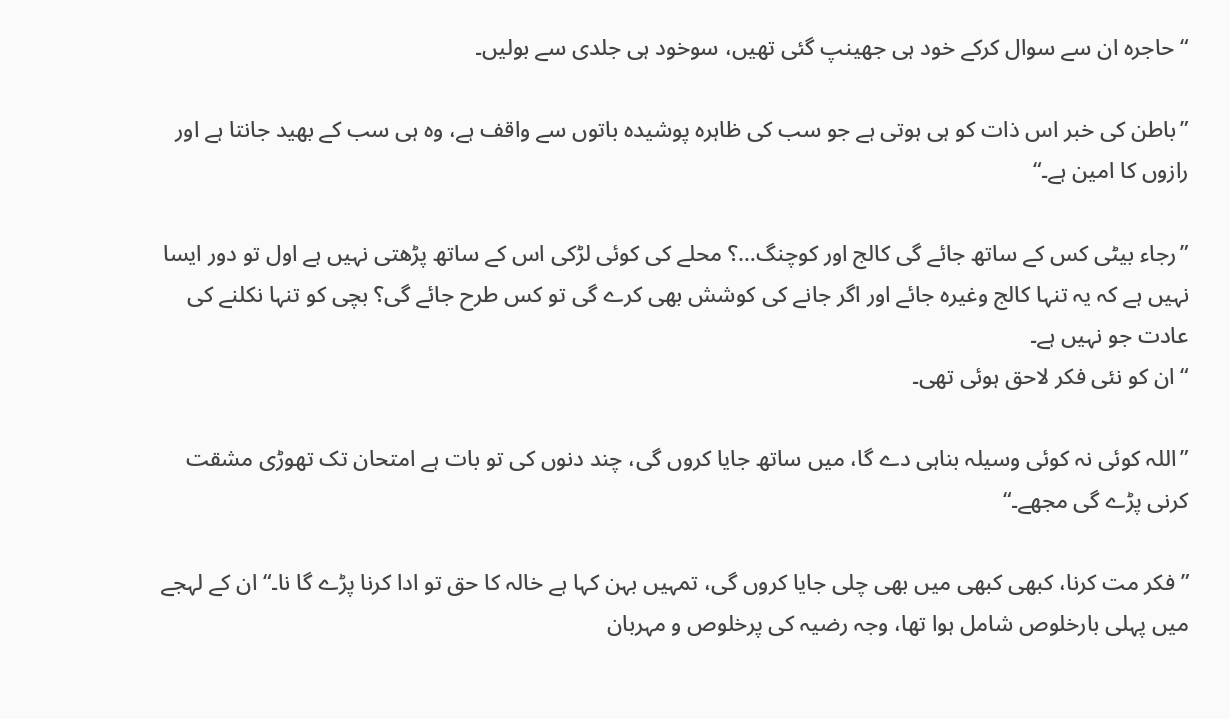“ حاجرہ ان سے سوال کرکے خود ہی جھینپ گئی تھیں، سوخود ہی جلدی سے بولیں۔

”باطن کی خبر اس ذات کو ہی ہوتی ہے جو سب کی ظاہرہ پوشیدہ باتوں سے واقف ہے، وہ ہی سب کے بھید جانتا ہے اور رازوں کا امین ہے۔“

”رجاء بیٹی کس کے ساتھ جائے گی کالج اور کوچنگ…؟ محلے کی کوئی لڑکی اس کے ساتھ پڑھتی نہیں ہے اول تو دور ایسا نہیں ہے کہ یہ تنہا کالج وغیرہ جائے اور اگر جانے کی کوشش بھی کرے گی تو کس طرح جائے گی؟ بچی کو تنہا نکلنے کی عادت جو نہیں ہے۔
“ ان کو نئی فکر لاحق ہوئی تھی۔

”اللہ کوئی نہ کوئی وسیلہ بناہی دے گا، میں ساتھ جایا کروں گی، چند دنوں کی تو بات ہے امتحان تک تھوڑی مشقت کرنی پڑے گی مجھے۔“

”فکر مت کرنا، کبھی کبھی میں بھی چلی جایا کروں گی، تمہیں بہن کہا ہے خالہ کا حق تو ادا کرنا پڑے گا نا۔“ ان کے لہجے میں پہلی بارخلوص شامل ہوا تھا، وجہ رضیہ کی پرخلوص و مہربان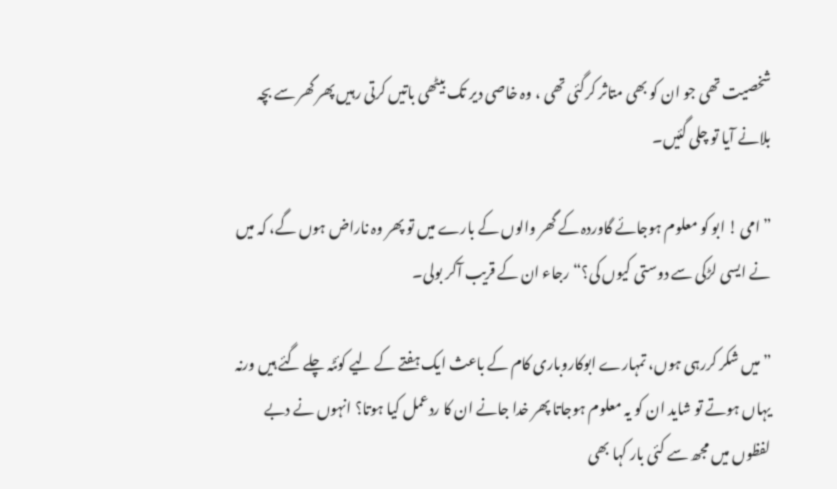شخصیت تھی جو ان کو بھی متاثر کرگئی تھی ، وہ خاصی دیر تک بیٹھی باتیں کرتی رہیں پھر گھر سے بچہ بلانے آیا تو چلی گئیں۔

”امی ! ابو کو معلوم ہوجائے گاوردہ کے گھر والوں کے بارے میں تو پھر وہ ناراض ہوں گے، کہ میں نے ایسی لڑکی سے دوستی کیوں کی؟“ رجاء ان کے قریب آکر بولی۔

”میں شکر کررہی ہوں، تمہارے ابوکاروباری کام کے باعث ایک ہفتے کے لیے کوئٹہ چلے گئے ہیں ورنہ یہاں ہوتے تو شاید ان کو یہ معلوم ہوجاتا پھر خدا جانے ان کا ردعمل کیا ہوتا؟ انہوں نے دبے لفظوں میں مجھ سے کئی بار کہا بھی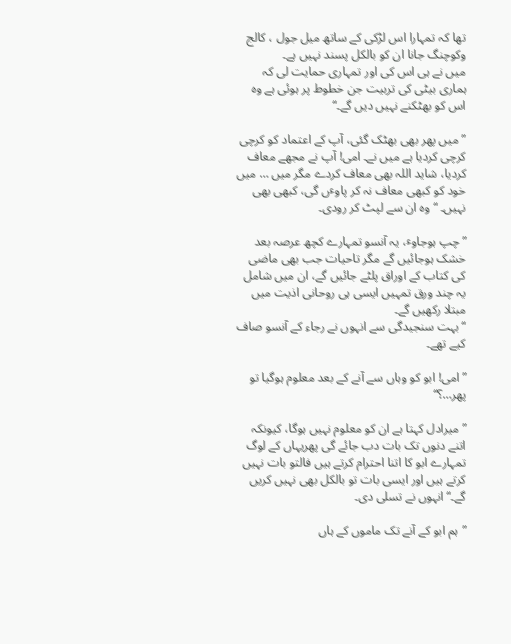تھا کہ تمہارا اس لڑکی کے ساتھ میل جول ، کالج وکوچنگ جانا ان کو بالکل پسند نہیں ہے۔
میں نے ہی اس کی اور تمہاری حمایت لی کہ ہماری بیٹی کی تربیت جن خطوط پر ہوئی ہے وہ اس کو بھٹکنے نہیں دیں گے۔“

”میں پھر بھی بھٹک گئی، آپ کے اعتماد کو کرچی کرچی کردیا ہے میں نے۔ امی! آپ نے مجھے معاف کردیا، شاید اللہ بھی معاف کردے مگر میں … میں خود کو کبھی معاف نہ کر پاوٴں گی، کبھی بھی نہیں۔ “ وہ ان سے لپٹ کر رودی۔

”چپ ہوجاوٴ، یہ آنسو تمہارے کچھ عرصہ بعد خشک ہوجائیں گے مگر تاحیات جب بھی ماضی کی کتاب کے اوراق پلٹے جائیں گے، ان میں شامل یہ چند ورق تمہیں ایسی ہی روحانی اذیت میں مبتلا رکھیں گے۔
“بہت سنجیدگی سے انہوں نے رجاء کے آنسو صاف کیے تھے۔

”امی! ابو کو وہاں سے آنے کے بعد معلوم ہوگیا تو پھر…؟“

”میرادل کہتا ہے ان کو معلوم نہیں ہوگا، کیونکہ اتنے دنوں تک بات دب جائے گی پھریہاں کے لوگ تمہارے ابو کا اتنا احترام کرتے ہیں فالتو بات نہیں کرتے ہیں اور ایسی بات تو بالکل بھی نہیں کریں گے۔“ انہوں نے تسلی دی۔

”ہم ابو کے آنے تک ماموں کے ہاں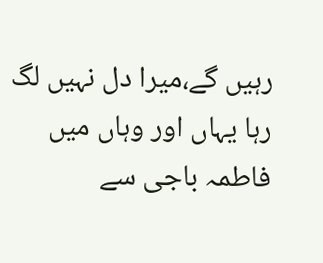رہیں گے،میرا دل نہیں لگ رہا یہاں اور وہاں میں فاطمہ باجی سے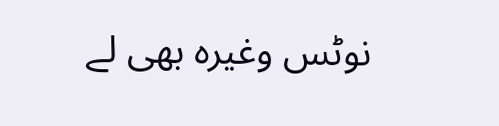نوٹس وغیرہ بھی لے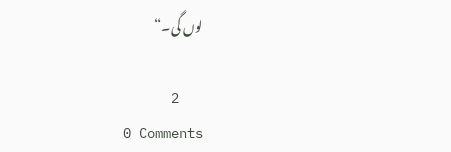لوں گی۔“

   2
0 Comments